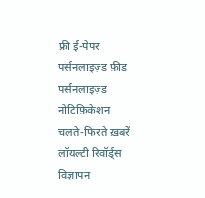फ्री ई-पेपर
पर्सनलाइज़्ड फ़ीड
पर्सनलाइज़्ड नोटिफ़िकेशन
चलते-फिरते ख़बरें
लॉयल्टी रिवॉर्ड्स
विज्ञापन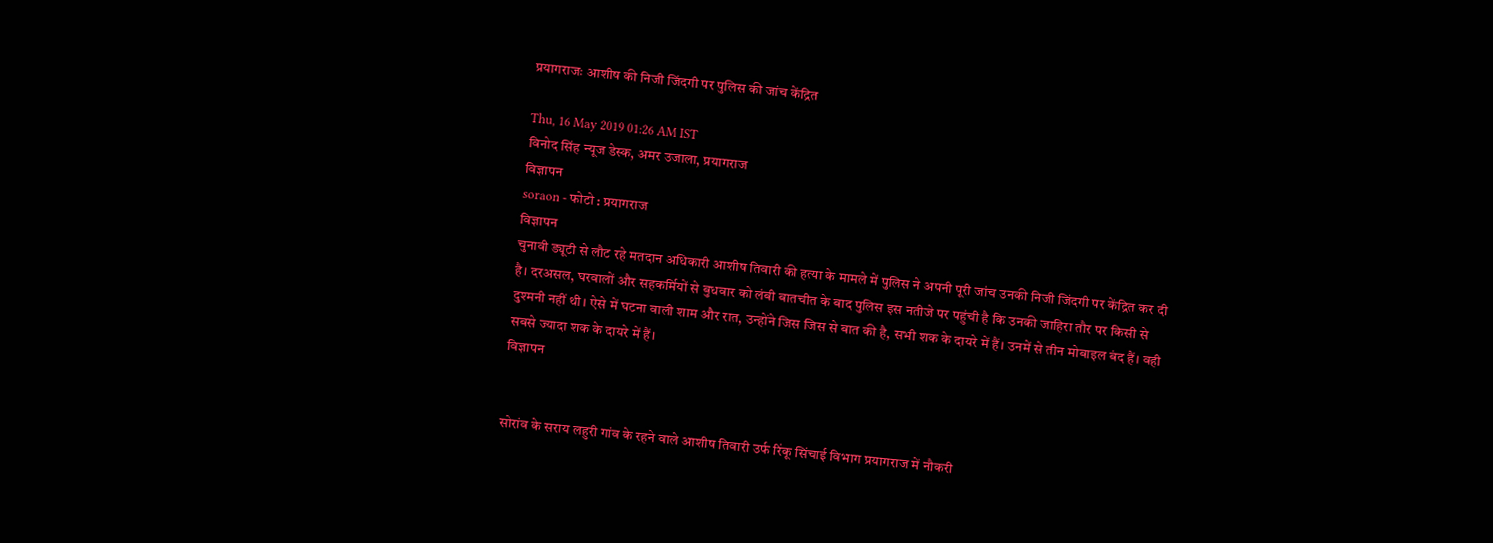प्रयागराजः आशीष की निजी जिंदगी पर पुलिस की जांच केंद्रित

Thu, 16 May 2019 01:26 AM IST
विनोद सिंह न्यूज डेस्क, अमर उजाला, प्रयागराज
विज्ञापन
soraon - फोटो : प्रयागराज
विज्ञापन
चुनावी ड्यूटी से लौट रहे मतदान अधिकारी आशीष तिवारी की हत्या के मामले में पुलिस ने अपनी पूरी जांच उनकी निजी जिंदगी पर केंद्रित कर दी है। दरअसल, घरवालों और सहकर्मियों से बुधवार को लंबी बातचीत के बाद पुलिस इस नतीजे पर पहुंची है कि उनकी जाहिरा तौर पर किसी से दुश्मनी नहीं थी। ऐसे में घटना वाली शाम और रात, उन्होंने जिस जिस से बात की है, सभी शक के दायरे में हैं। उनमें से तीन मोबाइल बंद हैं। वही सबसे ज्यादा शक के दायरे में हैं।
विज्ञापन


सोरांव के सराय लहुरी गांव के रहने वाले आशीष तिवारी उर्फ रिंकू सिंचाई विभाग प्रयागराज में नौकरी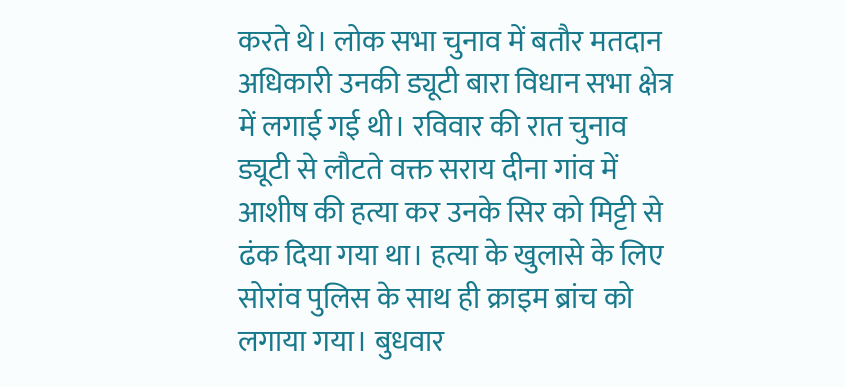करते थे। लोक सभा चुनाव में बतौर मतदान अधिकारी उनकी ड्यूटी बारा विधान सभा क्षेत्र में लगाई गई थी। रविवार की रात चुनाव ड्यूटी से लौटते वक्त सराय दीना गांव में आशीष की हत्या कर उनके सिर को मिट्टी से ढंक दिया गया था। हत्या के खुलासे के लिए सोरांव पुलिस के साथ ही क्राइम ब्रांच को लगाया गया। बुधवार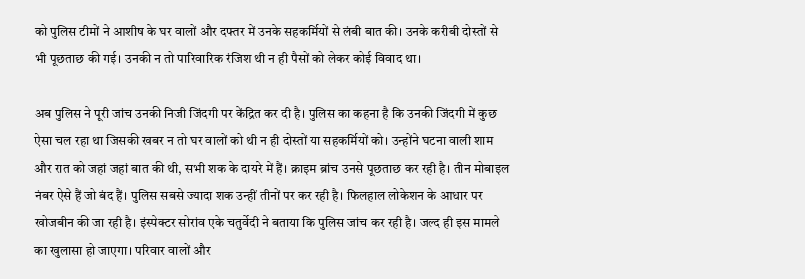को पुलिस टीमों ने आशीष के घर वालों और दफ्तर में उनके सहकर्मियों से लंबी बात की। उनके करीबी दोस्तों से भी पूछताछ की गई। उनकी न तो पारिवारिक रंजिश थी न ही पैसों को लेकर कोई विवाद था।

अब पुलिस ने पूरी जांच उनकी निजी जिंदगी पर केंद्रित कर दी है। पुलिस का कहना है कि उनकी जिंदगी में कुछ ऐसा चल रहा था जिसकी खबर न तो घर वालों को थी न ही दोस्तों या सहकर्मियों को। उन्होंने घटना वाली शाम और रात को जहां जहां बात की थी, सभी शक के दायरे में हैं। क्राइम ब्रांच उनसे पूछताछ कर रही है। तीन मोबाइल नंबर ऐसे हैं जो बंद हैं। पुलिस सबसे ज्यादा शक उन्हीं तीनों पर कर रही है। फिलहाल लोकेशन के आधार पर खोजबीन की जा रही है। इंस्पेक्टर सोरांव एके चतुर्वेदी ने बताया कि पुलिस जांच कर रही है। जल्द ही इस मामले का खुलासा हो जाएगा। परिवार वालों और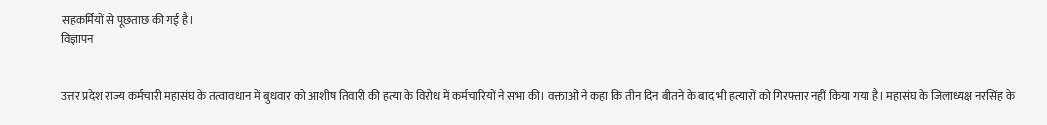सहकर्मियों से पूछताछ की गई है।
विज्ञापन


उत्तर प्रदेश राज्य कर्मचारी महासंघ के तत्वावधान में बुधवार को आशीष तिवारी की हत्या के विरोध में कर्मचारियों ने सभा की। वक्ताओं ने कहा कि तीन दिन बीतने के बाद भी हत्यारों को गिरफ्तार नहीं किया गया है। महासंघ के जिलाध्यक्ष नरसिंह के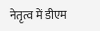नेतृत्व में डीएम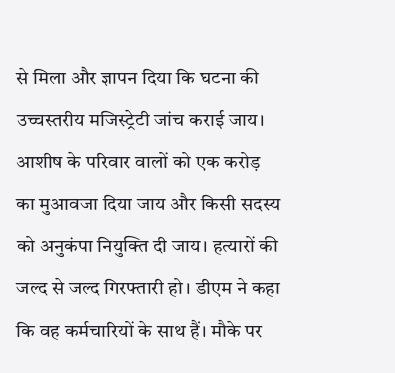से मिला और ज्ञापन दिया कि घटना की उच्चस्तरीय मजिस्ट्रेटी जांच कराई जाय। आशीष के परिवार वालों को एक करोड़ का मुआवजा दिया जाय और किसी सदस्य को अनुकंपा नियुक्ति दी जाय। हत्यारों की जल्द से जल्द गिरफ्तारी हो। डीएम ने कहा कि वह कर्मचारियों के साथ हैं। मौके पर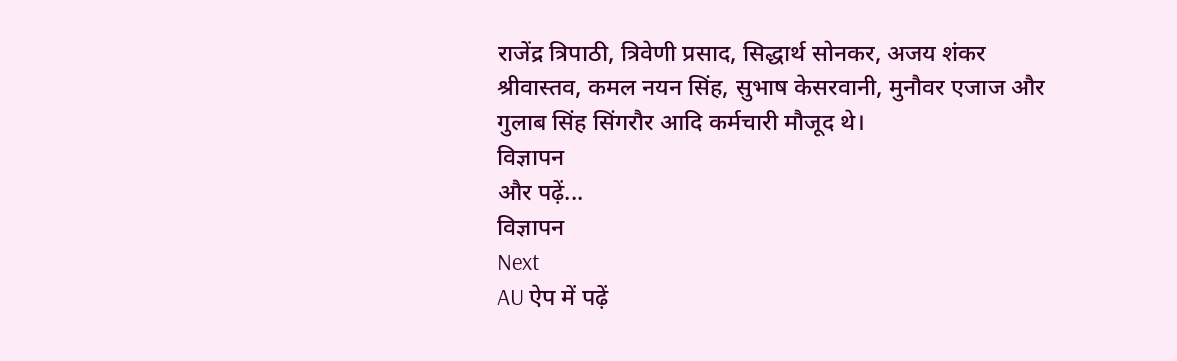राजेंद्र त्रिपाठी, त्रिवेणी प्रसाद, सिद्धार्थ सोनकर, अजय शंकर श्रीवास्तव, कमल नयन सिंह, सुभाष केसरवानी, मुनौवर एजाज और गुलाब सिंह सिंगरौर आदि कर्मचारी मौजूद थे।
विज्ञापन
और पढ़ें...
विज्ञापन
Next
AU ऐप में पढ़ें